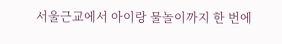서울근교에서 아이랑 물놀이까지 한 번에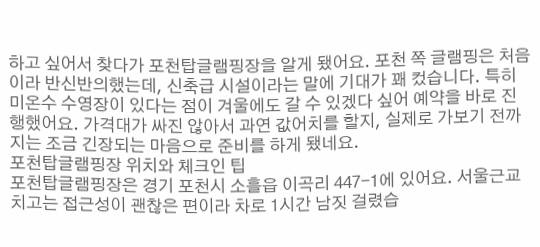하고 싶어서 찾다가 포천탑글램핑장을 알게 됐어요. 포천 쪽 글램핑은 처음이라 반신반의했는데, 신축급 시설이라는 말에 기대가 꽤 컸습니다. 특히 미온수 수영장이 있다는 점이 겨울에도 갈 수 있겠다 싶어 예약을 바로 진행했어요. 가격대가 싸진 않아서 과연 값어치를 할지, 실제로 가보기 전까지는 조금 긴장되는 마음으로 준비를 하게 됐네요.
포천탑글램핑장 위치와 체크인 팁
포천탑글램핑장은 경기 포천시 소흘읍 이곡리 447-1에 있어요. 서울근교 치고는 접근성이 괜찮은 편이라 차로 1시간 남짓 걸렸습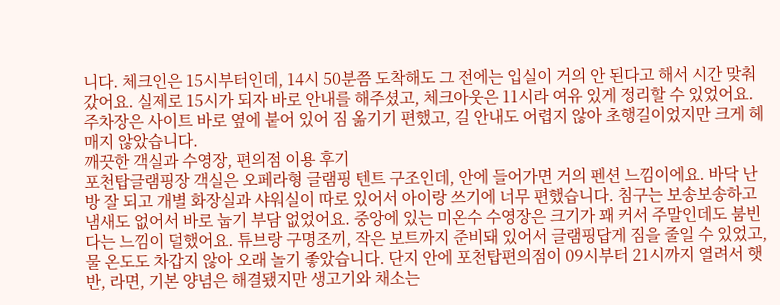니다. 체크인은 15시부터인데, 14시 50분쯤 도착해도 그 전에는 입실이 거의 안 된다고 해서 시간 맞춰 갔어요. 실제로 15시가 되자 바로 안내를 해주셨고, 체크아웃은 11시라 여유 있게 정리할 수 있었어요. 주차장은 사이트 바로 옆에 붙어 있어 짐 옮기기 편했고, 길 안내도 어렵지 않아 초행길이었지만 크게 헤매지 않았습니다.
깨끗한 객실과 수영장, 편의점 이용 후기
포천탑글램핑장 객실은 오페라형 글램핑 텐트 구조인데, 안에 들어가면 거의 펜션 느낌이에요. 바닥 난방 잘 되고 개별 화장실과 샤워실이 따로 있어서 아이랑 쓰기에 너무 편했습니다. 침구는 보송보송하고 냄새도 없어서 바로 눕기 부담 없었어요. 중앙에 있는 미온수 수영장은 크기가 꽤 커서 주말인데도 붐빈다는 느낌이 덜했어요. 튜브랑 구명조끼, 작은 보트까지 준비돼 있어서 글램핑답게 짐을 줄일 수 있었고, 물 온도도 차갑지 않아 오래 놀기 좋았습니다. 단지 안에 포천탑편의점이 09시부터 21시까지 열려서 햇반, 라면, 기본 양념은 해결됐지만 생고기와 채소는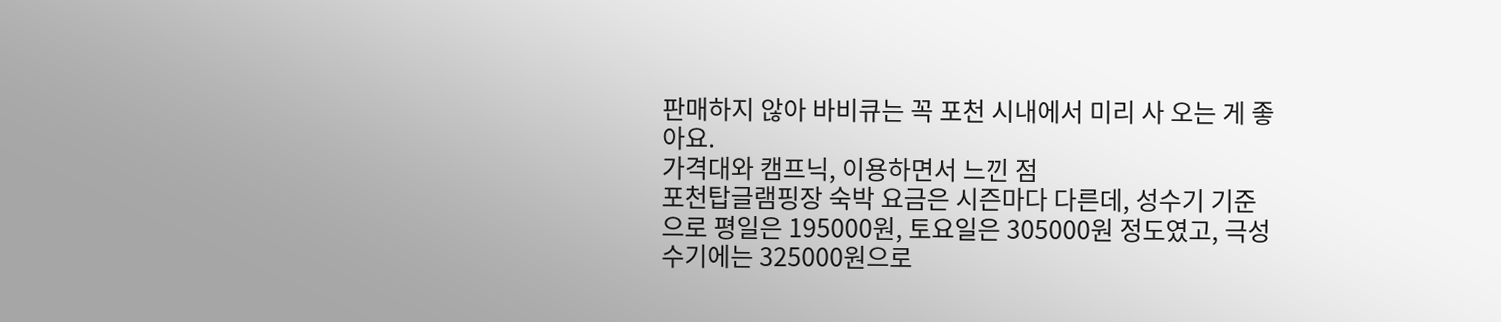판매하지 않아 바비큐는 꼭 포천 시내에서 미리 사 오는 게 좋아요.
가격대와 캠프닉, 이용하면서 느낀 점
포천탑글램핑장 숙박 요금은 시즌마다 다른데, 성수기 기준으로 평일은 195000원, 토요일은 305000원 정도였고, 극성수기에는 325000원으로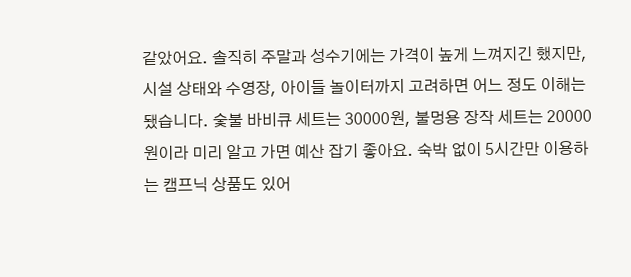같았어요. 솔직히 주말과 성수기에는 가격이 높게 느껴지긴 했지만, 시설 상태와 수영장, 아이들 놀이터까지 고려하면 어느 정도 이해는 됐습니다. 숯불 바비큐 세트는 30000원, 불멍용 장작 세트는 20000원이라 미리 알고 가면 예산 잡기 좋아요. 숙박 없이 5시간만 이용하는 캠프닉 상품도 있어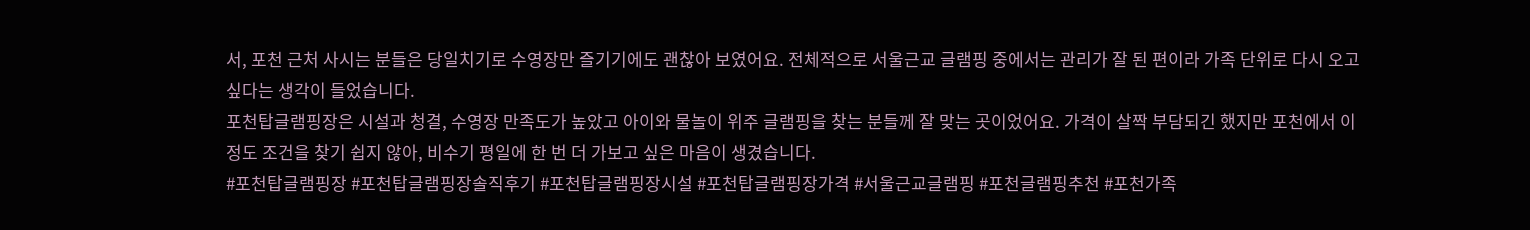서, 포천 근처 사시는 분들은 당일치기로 수영장만 즐기기에도 괜찮아 보였어요. 전체적으로 서울근교 글램핑 중에서는 관리가 잘 된 편이라 가족 단위로 다시 오고 싶다는 생각이 들었습니다.
포천탑글램핑장은 시설과 청결, 수영장 만족도가 높았고 아이와 물놀이 위주 글램핑을 찾는 분들께 잘 맞는 곳이었어요. 가격이 살짝 부담되긴 했지만 포천에서 이 정도 조건을 찾기 쉽지 않아, 비수기 평일에 한 번 더 가보고 싶은 마음이 생겼습니다.
#포천탑글램핑장 #포천탑글램핑장솔직후기 #포천탑글램핑장시설 #포천탑글램핑장가격 #서울근교글램핑 #포천글램핑추천 #포천가족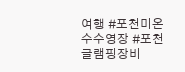여행 #포천미온수수영장 #포천글램핑장비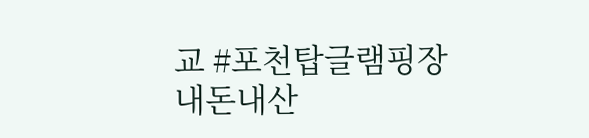교 #포천탑글램핑장내돈내산